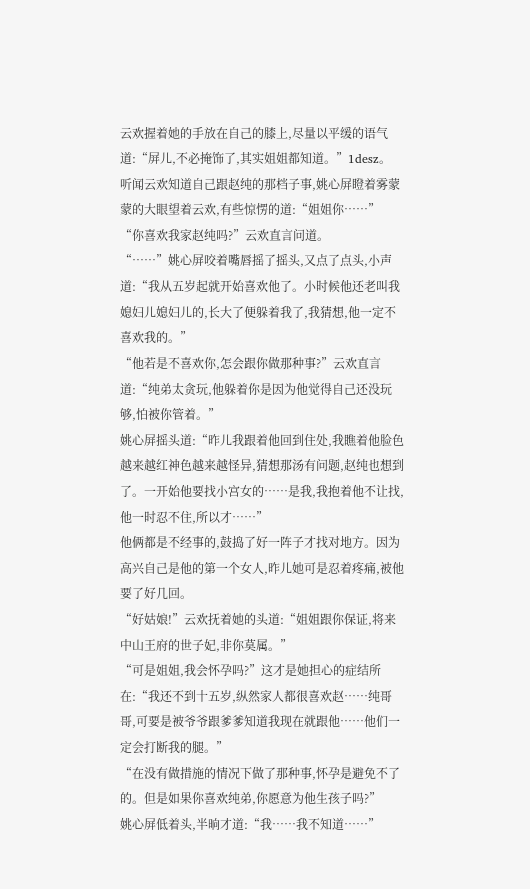云欢握着她的手放在自己的膝上,尽量以平缓的语气道:“屏儿,不必掩饰了,其实姐姐都知道。”1desz。
听闻云欢知道自己跟赵纯的那档子事,姚心屏瞪着雾蒙蒙的大眼望着云欢,有些惊愣的道:“姐姐你……”
“你喜欢我家赵纯吗?”云欢直言问道。
“……”姚心屏咬着嘴唇摇了摇头,又点了点头,小声道:“我从五岁起就开始喜欢他了。小时候他还老叫我媳妇儿媳妇儿的,长大了便躲着我了,我猜想,他一定不喜欢我的。”
“他若是不喜欢你,怎会跟你做那种事?”云欢直言道:“纯弟太贪玩,他躲着你是因为他觉得自己还没玩够,怕被你管着。”
姚心屏摇头道:“昨儿我跟着他回到住处,我瞧着他脸色越来越红神色越来越怪异,猜想那汤有问题,赵纯也想到了。一开始他要找小宫女的……是我,我抱着他不让找,他一时忍不住,所以才……”
他俩都是不经事的,鼓捣了好一阵子才找对地方。因为高兴自己是他的第一个女人,昨儿她可是忍着疼痛,被他要了好几回。
“好姑娘!”云欢抚着她的头道:“姐姐跟你保证,将来中山王府的世子妃,非你莫属。”
“可是姐姐,我会怀孕吗?”这才是她担心的症结所在:“我还不到十五岁,纵然家人都很喜欢赵……纯哥哥,可要是被爷爷跟爹爹知道我现在就跟他……他们一定会打断我的腿。”
“在没有做措施的情况下做了那种事,怀孕是避免不了的。但是如果你喜欢纯弟,你愿意为他生孩子吗?”
姚心屏低着头,半晌才道:“我……我不知道……”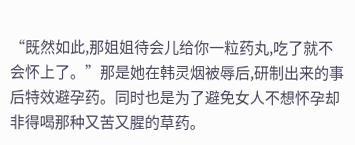“既然如此,那姐姐待会儿给你一粒药丸,吃了就不会怀上了。”那是她在韩灵烟被辱后,研制出来的事后特效避孕药。同时也是为了避免女人不想怀孕却非得喝那种又苦又腥的草药。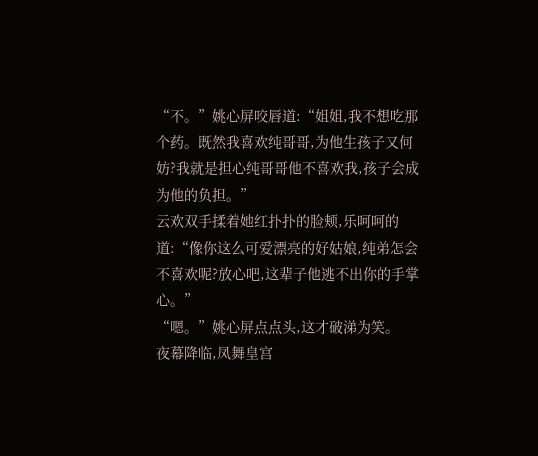“不。”姚心屏咬唇道:“姐姐,我不想吃那个药。既然我喜欢纯哥哥,为他生孩子又何妨?我就是担心纯哥哥他不喜欢我,孩子会成为他的负担。”
云欢双手揉着她红扑扑的脸颊,乐呵呵的道:“像你这么可爱漂亮的好姑娘,纯弟怎会不喜欢呢?放心吧,这辈子他逃不出你的手掌心。”
“嗯。”姚心屏点点头,这才破涕为笑。
夜幕降临,凤舞皇宫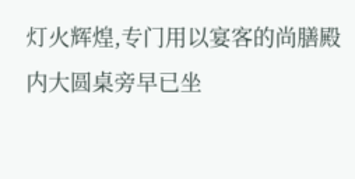灯火辉煌,专门用以宴客的尚膳殿内大圆桌旁早已坐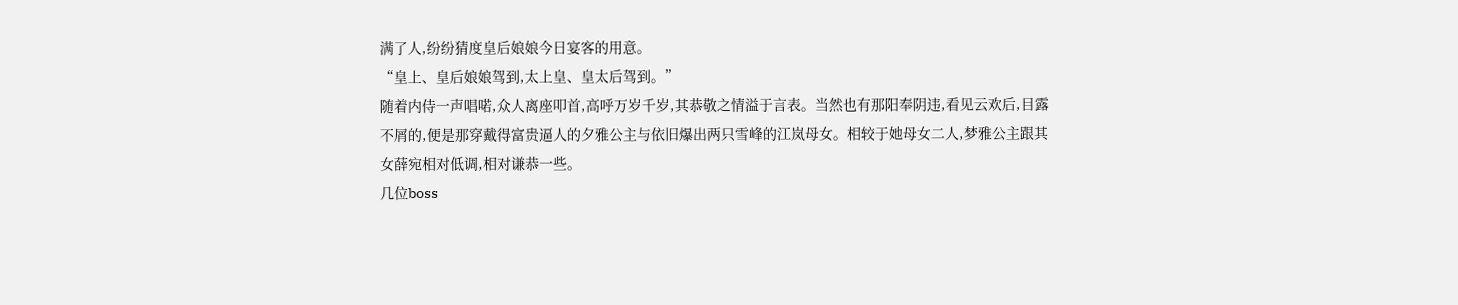满了人,纷纷猜度皇后娘娘今日宴客的用意。
“皇上、皇后娘娘驾到,太上皇、皇太后驾到。”
随着内侍一声唱喏,众人离座叩首,高呼万岁千岁,其恭敬之情溢于言表。当然也有那阳奉阴违,看见云欢后,目露不屑的,便是那穿戴得富贵逼人的夕雅公主与依旧爆出两只雪峰的江岚母女。相较于她母女二人,梦雅公主跟其女薛宛相对低调,相对谦恭一些。
几位boss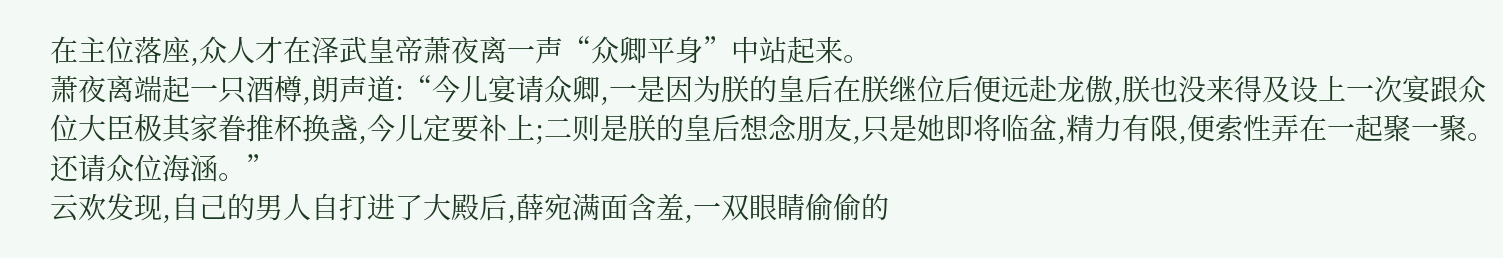在主位落座,众人才在泽武皇帝萧夜离一声“众卿平身”中站起来。
萧夜离端起一只酒樽,朗声道:“今儿宴请众卿,一是因为朕的皇后在朕继位后便远赴龙傲,朕也没来得及设上一次宴跟众位大臣极其家眷推杯换盏,今儿定要补上;二则是朕的皇后想念朋友,只是她即将临盆,精力有限,便索性弄在一起聚一聚。还请众位海涵。”
云欢发现,自己的男人自打进了大殿后,薛宛满面含羞,一双眼睛偷偷的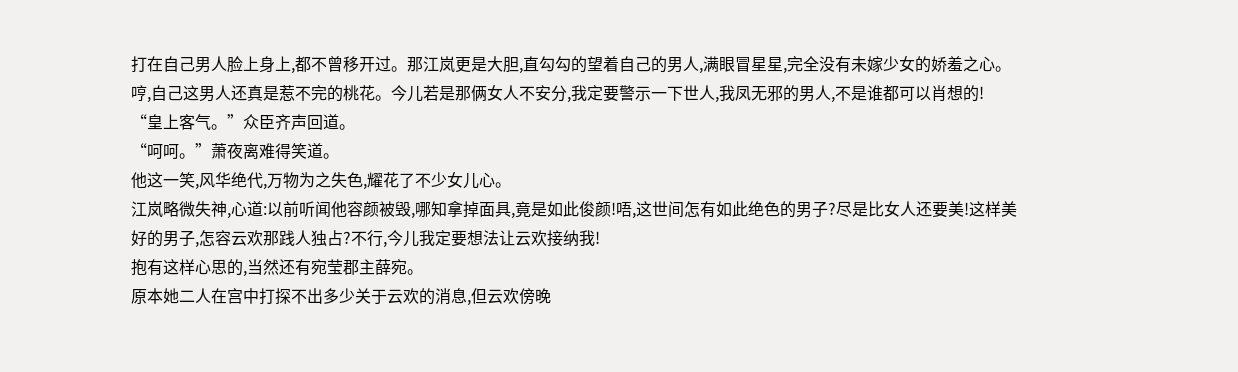打在自己男人脸上身上,都不曾移开过。那江岚更是大胆,直勾勾的望着自己的男人,满眼冒星星,完全没有未嫁少女的娇羞之心。
哼,自己这男人还真是惹不完的桃花。今儿若是那俩女人不安分,我定要警示一下世人,我凤无邪的男人,不是谁都可以肖想的!
“皇上客气。”众臣齐声回道。
“呵呵。”萧夜离难得笑道。
他这一笑,风华绝代,万物为之失色,耀花了不少女儿心。
江岚略微失神,心道:以前听闻他容颜被毁,哪知拿掉面具,竟是如此俊颜!唔,这世间怎有如此绝色的男子?尽是比女人还要美!这样美好的男子,怎容云欢那践人独占?不行,今儿我定要想法让云欢接纳我!
抱有这样心思的,当然还有宛莹郡主薛宛。
原本她二人在宫中打探不出多少关于云欢的消息,但云欢傍晚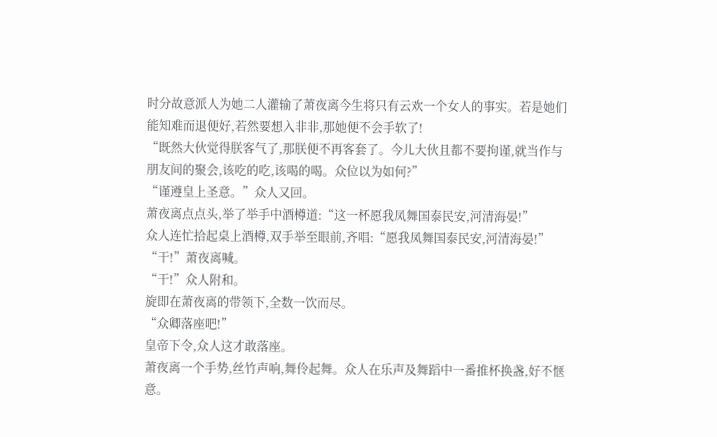时分故意派人为她二人灌输了萧夜离今生将只有云欢一个女人的事实。若是她们能知难而退便好,若然要想入非非,那她便不会手软了!
“既然大伙觉得朕客气了,那朕便不再客套了。今儿大伙且都不要拘谨,就当作与朋友间的聚会,该吃的吃,该喝的喝。众位以为如何?”
“谨遵皇上圣意。”众人又回。
萧夜离点点头,举了举手中酒樽道:“这一杯愿我凤舞国泰民安,河清海晏!”
众人连忙拾起桌上酒樽,双手举至眼前,齐唱:“愿我凤舞国泰民安,河清海晏!”
“干!”萧夜离喊。
“干!”众人附和。
旋即在萧夜离的带领下,全数一饮而尽。
“众卿落座吧!”
皇帝下令,众人这才敢落座。
萧夜离一个手势,丝竹声响,舞伶起舞。众人在乐声及舞蹈中一番推杯换盏,好不惬意。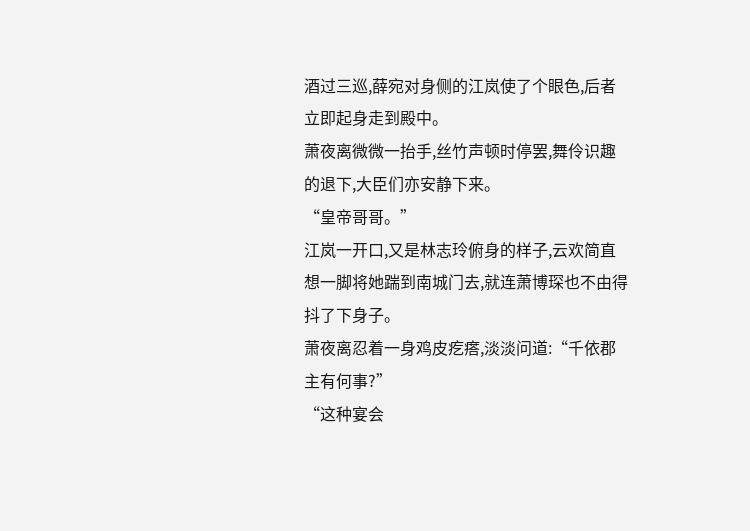酒过三巡,薛宛对身侧的江岚使了个眼色,后者立即起身走到殿中。
萧夜离微微一抬手,丝竹声顿时停罢,舞伶识趣的退下,大臣们亦安静下来。
“皇帝哥哥。”
江岚一开口,又是林志玲俯身的样子,云欢简直想一脚将她踹到南城门去,就连萧博琛也不由得抖了下身子。
萧夜离忍着一身鸡皮疙瘩,淡淡问道:“千依郡主有何事?”
“这种宴会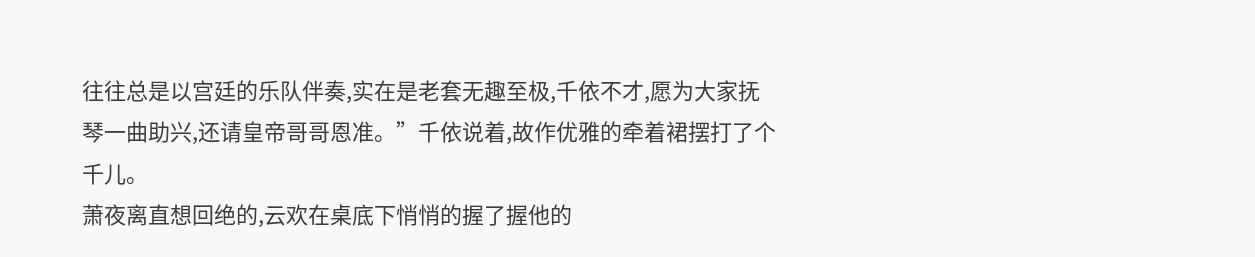往往总是以宫廷的乐队伴奏,实在是老套无趣至极,千依不才,愿为大家抚琴一曲助兴,还请皇帝哥哥恩准。”千依说着,故作优雅的牵着裙摆打了个千儿。
萧夜离直想回绝的,云欢在桌底下悄悄的握了握他的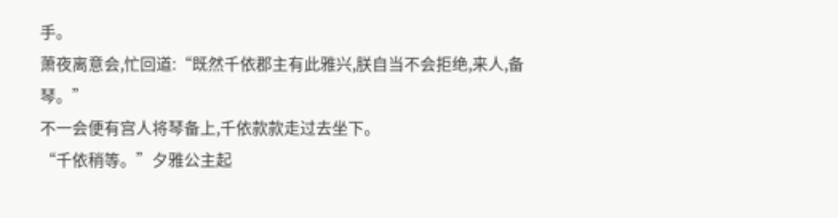手。
萧夜离意会,忙回道:“既然千依郡主有此雅兴,朕自当不会拒绝,来人,备琴。”
不一会便有宫人将琴备上,千依款款走过去坐下。
“千依稍等。”夕雅公主起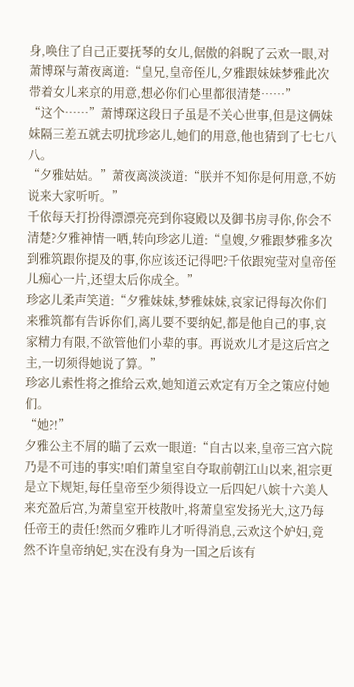身,唤住了自己正要抚琴的女儿,倨傲的斜睨了云欢一眼,对萧博琛与萧夜离道:“皇兄,皇帝侄儿,夕雅跟妹妹梦雅此次带着女儿来京的用意,想必你们心里都很清楚……”
“这个……”萧博琛这段日子虽是不关心世事,但是这俩妹妹隔三差五就去叨扰珍宓儿,她们的用意,他也猜到了七七八八。
“夕雅姑姑。”萧夜离淡淡道:“朕并不知你是何用意,不妨说来大家听听。”
千依每天打扮得漂漂亮亮到你寝殿以及御书房寻你,你会不清楚?夕雅神情一哂,转向珍宓儿道:“皇嫂,夕雅跟梦雅多次到雅筑跟你提及的事,你应该还记得吧?千依跟宛莹对皇帝侄儿痴心一片,还望太后你成全。”
珍宓儿柔声笑道:“夕雅妹妹,梦雅妹妹,哀家记得每次你们来雅筑都有告诉你们,离儿要不要纳妃,都是他自己的事,哀家精力有限,不欲管他们小辈的事。再说欢儿才是这后宫之主,一切须得她说了算。”
珍宓儿索性将之推给云欢,她知道云欢定有万全之策应付她们。
“她?!”
夕雅公主不屑的瞄了云欢一眼道:“自古以来,皇帝三宫六院乃是不可违的事实!咱们萧皇室自夺取前朝江山以来,祖宗更是立下规矩,每任皇帝至少须得设立一后四妃八嫔十六美人来充盈后宫,为萧皇室开枝散叶,将萧皇室发扬光大,这乃每任帝王的责任!然而夕雅昨儿才听得消息,云欢这个妒妇,竟然不许皇帝纳妃,实在没有身为一国之后该有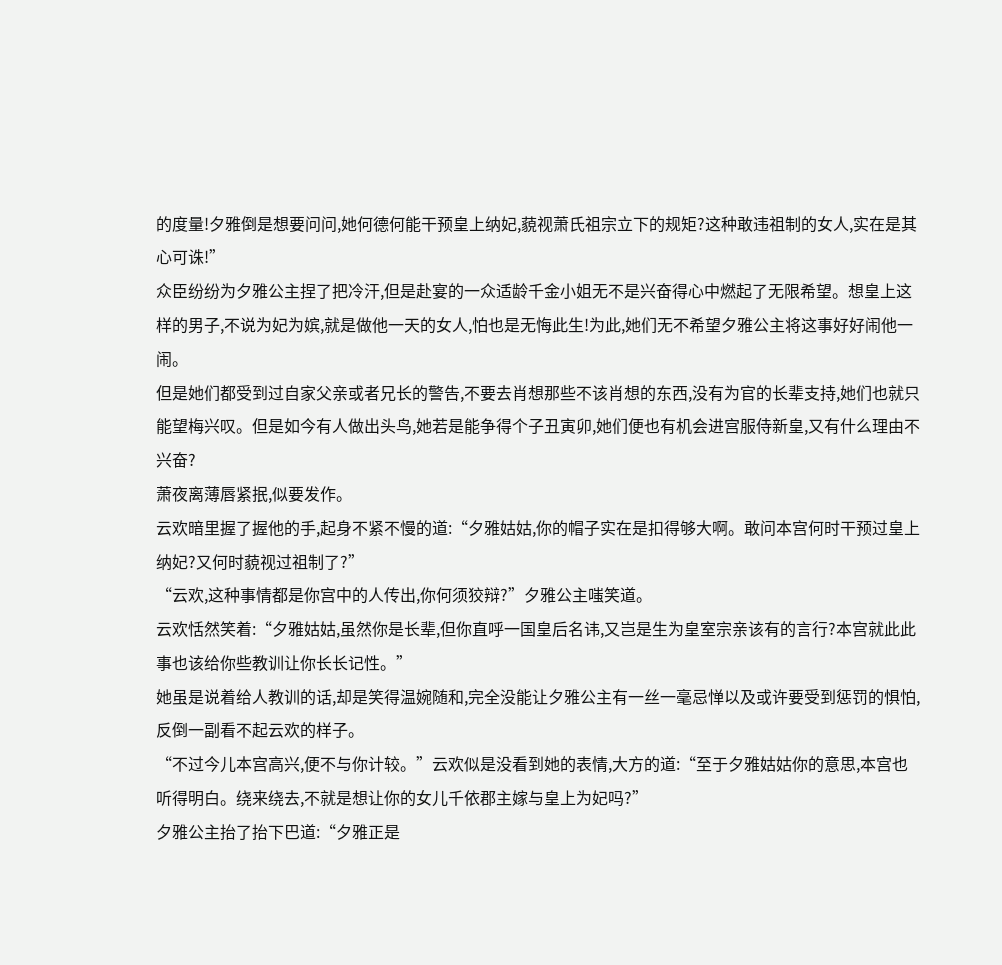的度量!夕雅倒是想要问问,她何德何能干预皇上纳妃,藐视萧氏祖宗立下的规矩?这种敢违祖制的女人,实在是其心可诛!”
众臣纷纷为夕雅公主捏了把冷汗,但是赴宴的一众适龄千金小姐无不是兴奋得心中燃起了无限希望。想皇上这样的男子,不说为妃为嫔,就是做他一天的女人,怕也是无悔此生!为此,她们无不希望夕雅公主将这事好好闹他一闹。
但是她们都受到过自家父亲或者兄长的警告,不要去肖想那些不该肖想的东西,没有为官的长辈支持,她们也就只能望梅兴叹。但是如今有人做出头鸟,她若是能争得个子丑寅卯,她们便也有机会进宫服侍新皇,又有什么理由不兴奋?
萧夜离薄唇紧抿,似要发作。
云欢暗里握了握他的手,起身不紧不慢的道:“夕雅姑姑,你的帽子实在是扣得够大啊。敢问本宫何时干预过皇上纳妃?又何时藐视过祖制了?”
“云欢,这种事情都是你宫中的人传出,你何须狡辩?”夕雅公主嗤笑道。
云欢恬然笑着:“夕雅姑姑,虽然你是长辈,但你直呼一国皇后名讳,又岂是生为皇室宗亲该有的言行?本宫就此此事也该给你些教训让你长长记性。”
她虽是说着给人教训的话,却是笑得温婉随和,完全没能让夕雅公主有一丝一毫忌惮以及或许要受到惩罚的惧怕,反倒一副看不起云欢的样子。
“不过今儿本宫高兴,便不与你计较。”云欢似是没看到她的表情,大方的道:“至于夕雅姑姑你的意思,本宫也听得明白。绕来绕去,不就是想让你的女儿千依郡主嫁与皇上为妃吗?”
夕雅公主抬了抬下巴道:“夕雅正是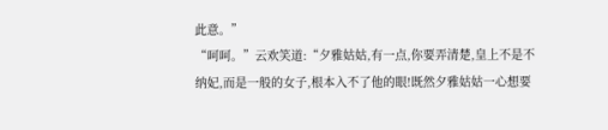此意。”
“呵呵。”云欢笑道:“夕雅姑姑,有一点,你要弄清楚,皇上不是不纳妃,而是一般的女子,根本入不了他的眼!既然夕雅姑姑一心想要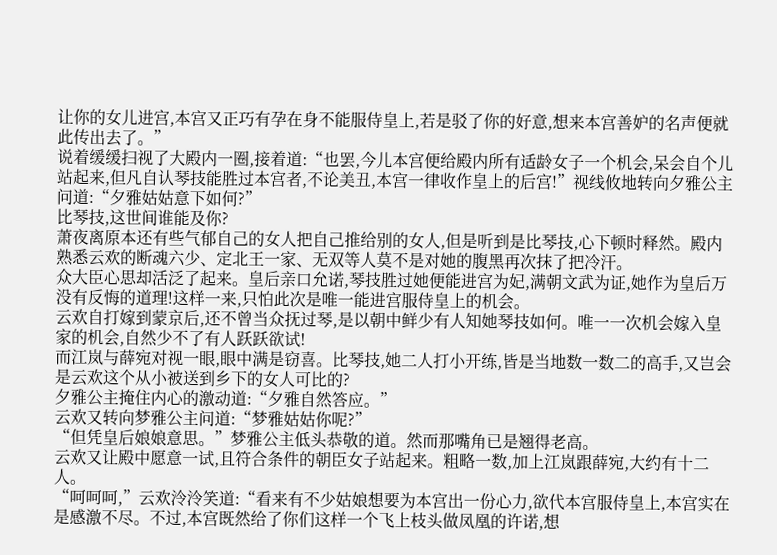让你的女儿进宫,本宫又正巧有孕在身不能服侍皇上,若是驳了你的好意,想来本宫善妒的名声便就此传出去了。”
说着缓缓扫视了大殿内一圈,接着道:“也罢,今儿本宫便给殿内所有适龄女子一个机会,呆会自个儿站起来,但凡自认琴技能胜过本宫者,不论美丑,本宫一律收作皇上的后宫!”视线攸地转向夕雅公主问道:“夕雅姑姑意下如何?”
比琴技,这世间谁能及你?
萧夜离原本还有些气郁自己的女人把自己推给别的女人,但是听到是比琴技,心下顿时释然。殿内熟悉云欢的断魂六少、定北王一家、无双等人莫不是对她的腹黑再次抹了把冷汗。
众大臣心思却活泛了起来。皇后亲口允诺,琴技胜过她便能进宫为妃,满朝文武为证,她作为皇后万没有反悔的道理!这样一来,只怕此次是唯一能进宫服侍皇上的机会。
云欢自打嫁到蒙京后,还不曾当众抚过琴,是以朝中鲜少有人知她琴技如何。唯一一次机会嫁入皇家的机会,自然少不了有人跃跃欲试!
而江岚与薛宛对视一眼,眼中满是窃喜。比琴技,她二人打小开练,皆是当地数一数二的高手,又岂会是云欢这个从小被送到乡下的女人可比的?
夕雅公主掩住内心的激动道:“夕雅自然答应。”
云欢又转向梦雅公主问道:“梦雅姑姑你呢?”
“但凭皇后娘娘意思。”梦雅公主低头恭敬的道。然而那嘴角已是翘得老高。
云欢又让殿中愿意一试,且符合条件的朝臣女子站起来。粗略一数,加上江岚跟薛宛,大约有十二人。
“呵呵呵,”云欢泠泠笑道:“看来有不少姑娘想要为本宫出一份心力,欲代本宫服侍皇上,本宫实在是感激不尽。不过,本宫既然给了你们这样一个飞上枝头做凤凰的许诺,想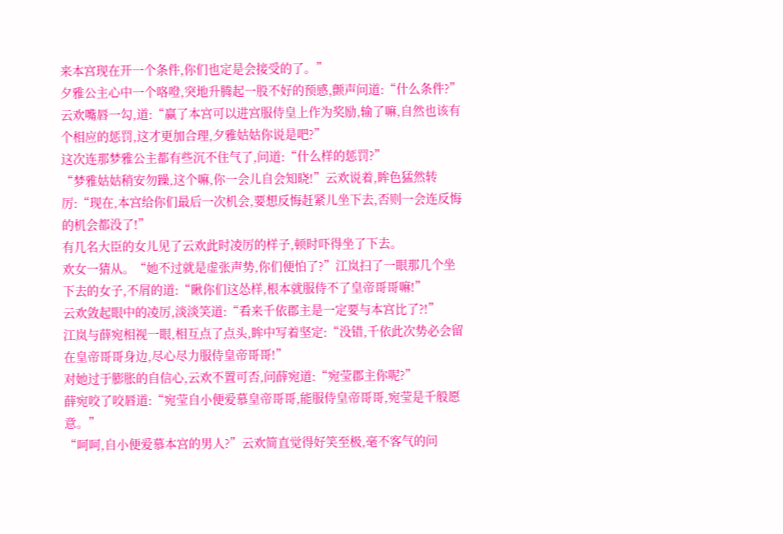来本宫现在开一个条件,你们也定是会接受的了。”
夕雅公主心中一个咯噔,突地升腾起一股不好的预感,颤声问道:“什么条件?”
云欢嘴唇一勾,道:“赢了本宫可以进宫服侍皇上作为奖励,输了嘛,自然也该有个相应的惩罚,这才更加合理,夕雅姑姑你说是吧?”
这次连那梦雅公主都有些沉不住气了,问道:“什么样的惩罚?”
“梦雅姑姑稍安勿躁,这个嘛,你一会儿自会知晓!”云欢说着,眸色猛然转厉:“现在,本宫给你们最后一次机会,要想反悔赶紧儿坐下去,否则一会连反悔的机会都没了!”
有几名大臣的女儿见了云欢此时凌厉的样子,顿时吓得坐了下去。
欢女一猜从。“她不过就是虚张声势,你们便怕了?”江岚扫了一眼那几个坐下去的女子,不屑的道:“瞅你们这怂样,根本就服侍不了皇帝哥哥嘛!”
云欢敛起眼中的凌厉,淡淡笑道:“看来千依郡主是一定要与本宫比了?!”
江岚与薛宛相视一眼,相互点了点头,眸中写着坚定:“没错,千依此次势必会留在皇帝哥哥身边,尽心尽力服侍皇帝哥哥!”
对她过于膨胀的自信心,云欢不置可否,问薛宛道:“宛莹郡主你呢?”
薛宛咬了咬唇道:“宛莹自小便爱慕皇帝哥哥,能服侍皇帝哥哥,宛莹是千般愿意。”
“呵呵,自小便爱慕本宫的男人?”云欢简直觉得好笑至极,毫不客气的问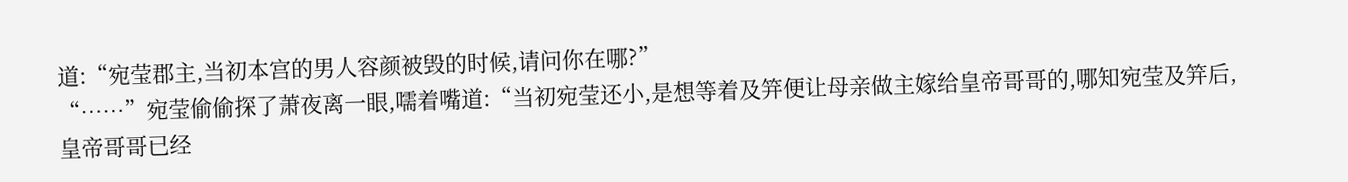道:“宛莹郡主,当初本宫的男人容颜被毁的时候,请问你在哪?”
“……”宛莹偷偷探了萧夜离一眼,嚅着嘴道:“当初宛莹还小,是想等着及笄便让母亲做主嫁给皇帝哥哥的,哪知宛莹及笄后,皇帝哥哥已经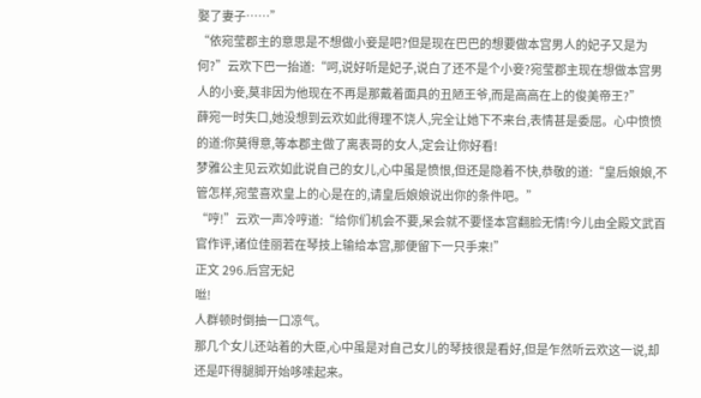娶了妻子……”
“依宛莹郡主的意思是不想做小妾是吧?但是现在巴巴的想要做本宫男人的妃子又是为何?”云欢下巴一抬道:“呵,说好听是妃子,说白了还不是个小妾?宛莹郡主现在想做本宫男人的小妾,莫非因为他现在不再是那戴着面具的丑陋王爷,而是高高在上的俊美帝王?”
薛宛一时失口,她没想到云欢如此得理不饶人,完全让她下不来台,表情甚是委屈。心中愤愤的道:你莫得意,等本郡主做了离表哥的女人,定会让你好看!
梦雅公主见云欢如此说自己的女儿,心中虽是愤恨,但还是隐着不快,恭敬的道:“皇后娘娘,不管怎样,宛莹喜欢皇上的心是在的,请皇后娘娘说出你的条件吧。”
“哼!”云欢一声冷哼道:“给你们机会不要,呆会就不要怪本宫翻脸无情!今儿由全殿文武百官作评,诸位佳丽若在琴技上输给本宫,那便留下一只手来!”
正文 296.后宫无妃
咝!
人群顿时倒抽一口凉气。
那几个女儿还站着的大臣,心中虽是对自己女儿的琴技很是看好,但是乍然听云欢这一说,却还是吓得腿脚开始哆嗦起来。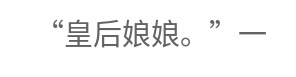“皇后娘娘。”一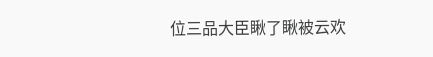位三品大臣瞅了瞅被云欢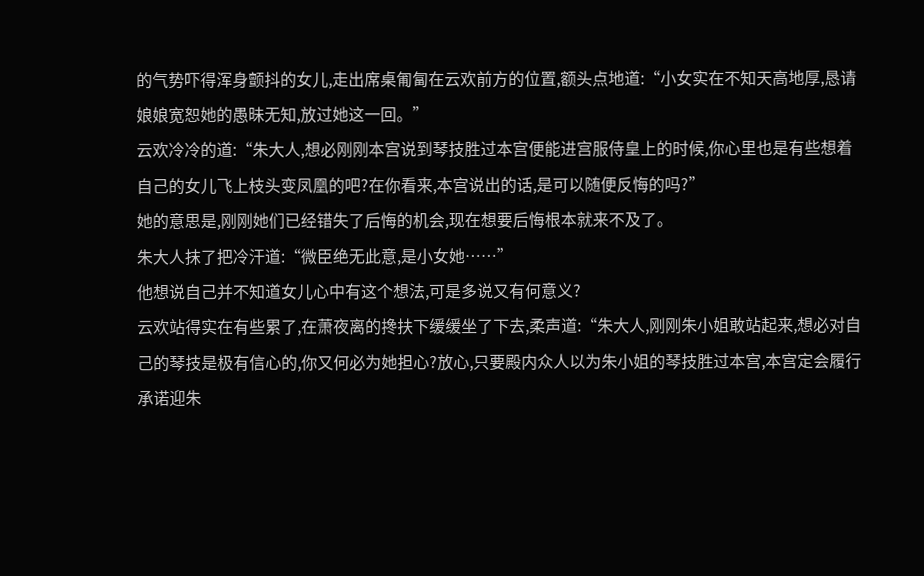的气势吓得浑身颤抖的女儿,走出席桌匍匐在云欢前方的位置,额头点地道:“小女实在不知天高地厚,恳请娘娘宽恕她的愚昧无知,放过她这一回。”
云欢冷冷的道:“朱大人,想必刚刚本宫说到琴技胜过本宫便能进宫服侍皇上的时候,你心里也是有些想着自己的女儿飞上枝头变凤凰的吧?在你看来,本宫说出的话,是可以随便反悔的吗?”
她的意思是,刚刚她们已经错失了后悔的机会,现在想要后悔根本就来不及了。
朱大人抹了把冷汗道:“微臣绝无此意,是小女她……”
他想说自己并不知道女儿心中有这个想法,可是多说又有何意义?
云欢站得实在有些累了,在萧夜离的搀扶下缓缓坐了下去,柔声道:“朱大人,刚刚朱小姐敢站起来,想必对自己的琴技是极有信心的,你又何必为她担心?放心,只要殿内众人以为朱小姐的琴技胜过本宫,本宫定会履行承诺迎朱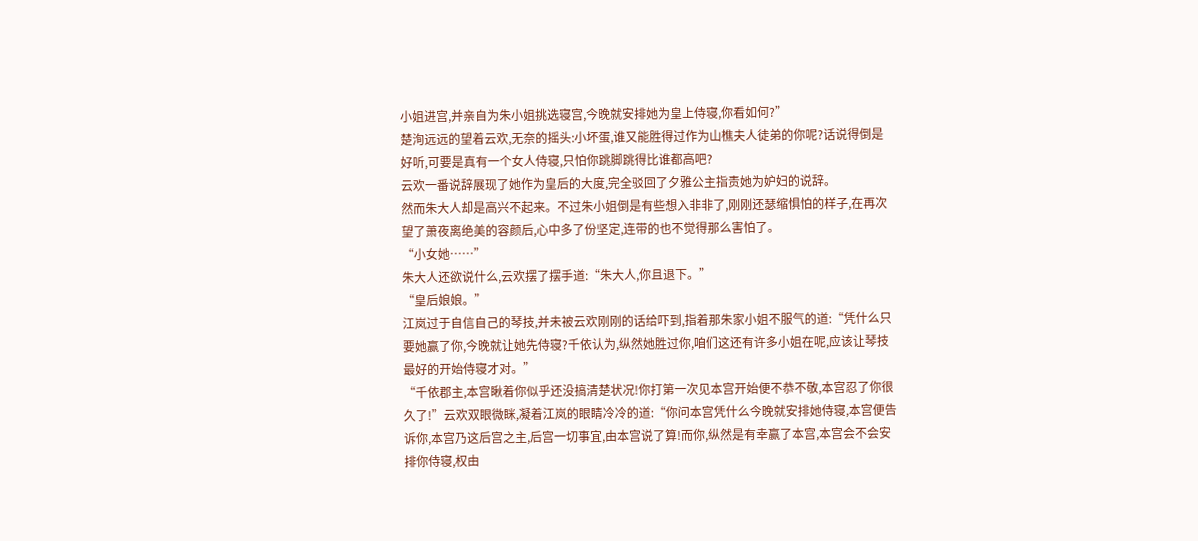小姐进宫,并亲自为朱小姐挑选寝宫,今晚就安排她为皇上侍寝,你看如何?”
楚洵远远的望着云欢,无奈的摇头:小坏蛋,谁又能胜得过作为山樵夫人徒弟的你呢?话说得倒是好听,可要是真有一个女人侍寝,只怕你跳脚跳得比谁都高吧?
云欢一番说辞展现了她作为皇后的大度,完全驳回了夕雅公主指责她为妒妇的说辞。
然而朱大人却是高兴不起来。不过朱小姐倒是有些想入非非了,刚刚还瑟缩惧怕的样子,在再次望了萧夜离绝美的容颜后,心中多了份坚定,连带的也不觉得那么害怕了。
“小女她……”
朱大人还欲说什么,云欢摆了摆手道:“朱大人,你且退下。”
“皇后娘娘。”
江岚过于自信自己的琴技,并未被云欢刚刚的话给吓到,指着那朱家小姐不服气的道:“凭什么只要她赢了你,今晚就让她先侍寝?千依认为,纵然她胜过你,咱们这还有许多小姐在呢,应该让琴技最好的开始侍寝才对。”
“千依郡主,本宫瞅着你似乎还没搞清楚状况!你打第一次见本宫开始便不恭不敬,本宫忍了你很久了!”云欢双眼微眯,凝着江岚的眼睛冷冷的道:“你问本宫凭什么今晚就安排她侍寝,本宫便告诉你,本宫乃这后宫之主,后宫一切事宜,由本宫说了算!而你,纵然是有幸赢了本宫,本宫会不会安排你侍寝,权由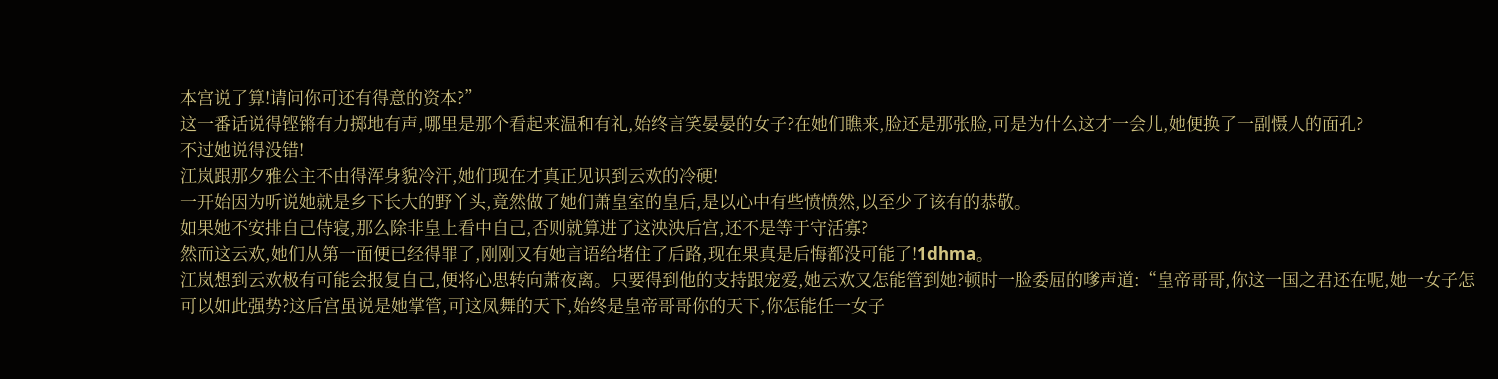本宫说了算!请问你可还有得意的资本?”
这一番话说得铿锵有力掷地有声,哪里是那个看起来温和有礼,始终言笑晏晏的女子?在她们瞧来,脸还是那张脸,可是为什么这才一会儿,她便换了一副慑人的面孔?
不过她说得没错!
江岚跟那夕雅公主不由得浑身貌冷汗,她们现在才真正见识到云欢的冷硬!
一开始因为听说她就是乡下长大的野丫头,竟然做了她们萧皇室的皇后,是以心中有些愤愤然,以至少了该有的恭敬。
如果她不安排自己侍寝,那么除非皇上看中自己,否则就算进了这泱泱后宫,还不是等于守活寡?
然而这云欢,她们从第一面便已经得罪了,刚刚又有她言语给堵住了后路,现在果真是后悔都没可能了!1dhma。
江岚想到云欢极有可能会报复自己,便将心思转向萧夜离。只要得到他的支持跟宠爱,她云欢又怎能管到她?顿时一脸委屈的嗲声道:“皇帝哥哥,你这一国之君还在呢,她一女子怎可以如此强势?这后宫虽说是她掌管,可这凤舞的天下,始终是皇帝哥哥你的天下,你怎能任一女子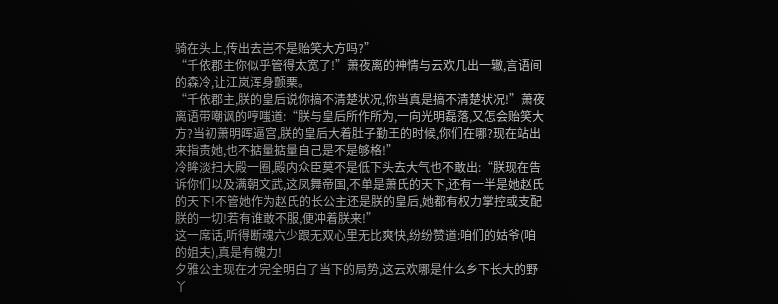骑在头上,传出去岂不是贻笑大方吗?”
“千依郡主你似乎管得太宽了!”萧夜离的神情与云欢几出一辙,言语间的森冷,让江岚浑身颤栗。
“千依郡主,朕的皇后说你搞不清楚状况,你当真是搞不清楚状况!”萧夜离语带嘲讽的哼嗤道:“朕与皇后所作所为,一向光明磊落,又怎会贻笑大方?当初萧明晖逼宫,朕的皇后大着肚子勤王的时候,你们在哪?现在站出来指责她,也不掂量掂量自己是不是够格!”
冷眸淡扫大殿一圈,殿内众臣莫不是低下头去大气也不敢出:“朕现在告诉你们以及满朝文武,这凤舞帝国,不单是萧氏的天下,还有一半是她赵氏的天下!不管她作为赵氏的长公主还是朕的皇后,她都有权力掌控或支配朕的一切!若有谁敢不服,便冲着朕来!”
这一席话,听得断魂六少跟无双心里无比爽快,纷纷赞道:咱们的姑爷(咱的姐夫),真是有魄力!
夕雅公主现在才完全明白了当下的局势,这云欢哪是什么乡下长大的野丫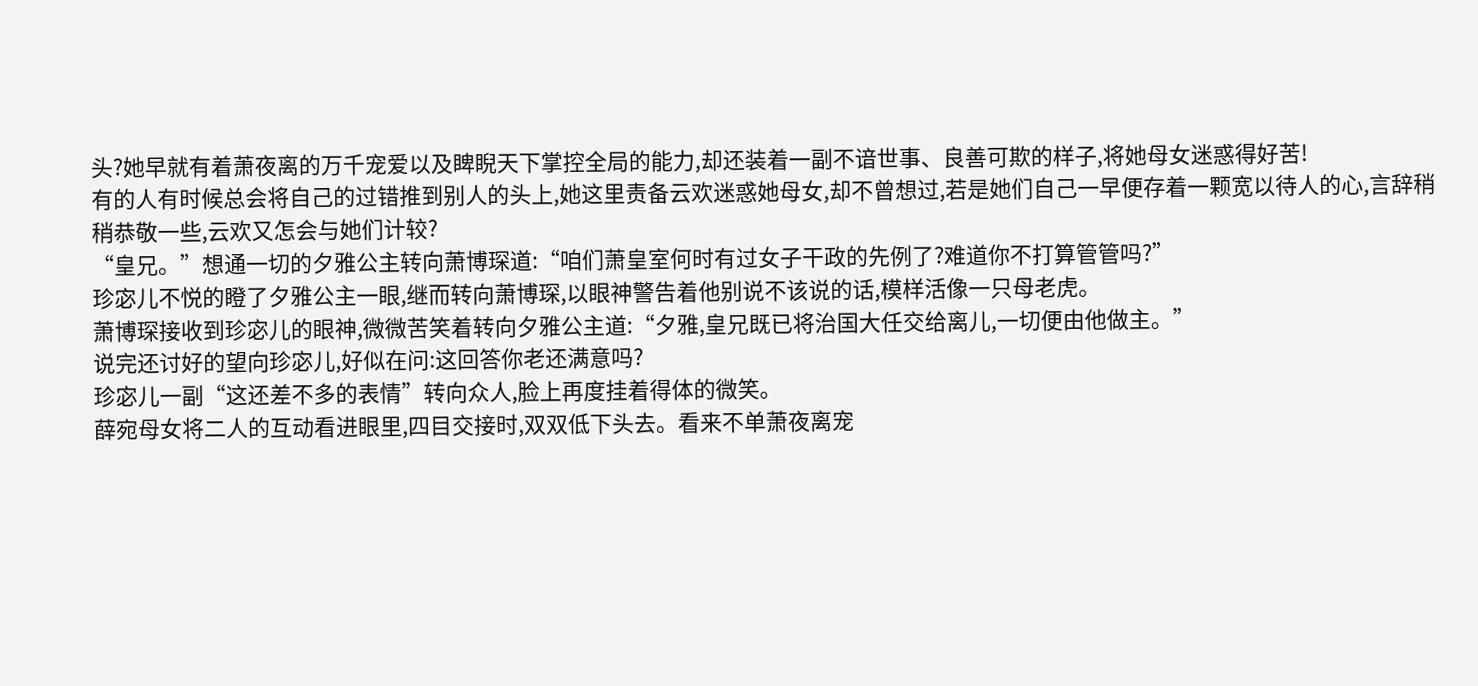头?她早就有着萧夜离的万千宠爱以及睥睨天下掌控全局的能力,却还装着一副不谙世事、良善可欺的样子,将她母女迷惑得好苦!
有的人有时候总会将自己的过错推到别人的头上,她这里责备云欢迷惑她母女,却不曾想过,若是她们自己一早便存着一颗宽以待人的心,言辞稍稍恭敬一些,云欢又怎会与她们计较?
“皇兄。”想通一切的夕雅公主转向萧博琛道:“咱们萧皇室何时有过女子干政的先例了?难道你不打算管管吗?”
珍宓儿不悦的瞪了夕雅公主一眼,继而转向萧博琛,以眼神警告着他别说不该说的话,模样活像一只母老虎。
萧博琛接收到珍宓儿的眼神,微微苦笑着转向夕雅公主道:“夕雅,皇兄既已将治国大任交给离儿,一切便由他做主。”
说完还讨好的望向珍宓儿,好似在问:这回答你老还满意吗?
珍宓儿一副“这还差不多的表情”转向众人,脸上再度挂着得体的微笑。
薛宛母女将二人的互动看进眼里,四目交接时,双双低下头去。看来不单萧夜离宠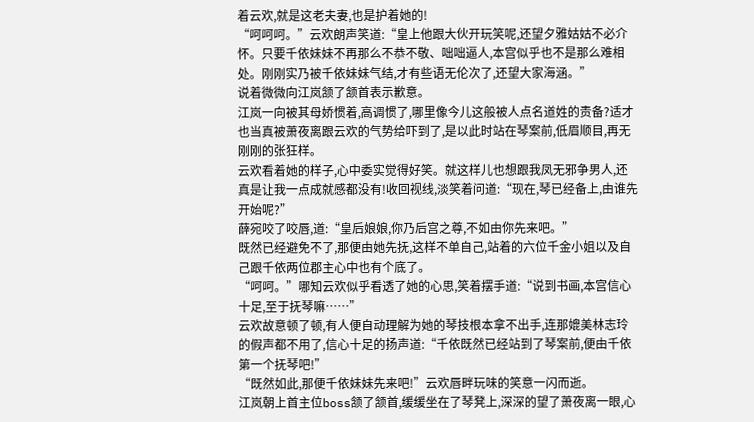着云欢,就是这老夫妻,也是护着她的!
“呵呵呵。”云欢朗声笑道:“皇上他跟大伙开玩笑呢,还望夕雅姑姑不必介怀。只要千依妹妹不再那么不恭不敬、咄咄逼人,本宫似乎也不是那么难相处。刚刚实乃被千依妹妹气结,才有些语无伦次了,还望大家海涵。”
说着微微向江岚颔了颔首表示歉意。
江岚一向被其母娇惯着,高调惯了,哪里像今儿这般被人点名道姓的责备?适才也当真被萧夜离跟云欢的气势给吓到了,是以此时站在琴案前,低眉顺目,再无刚刚的张狂样。
云欢看着她的样子,心中委实觉得好笑。就这样儿也想跟我凤无邪争男人,还真是让我一点成就感都没有!收回视线,淡笑着问道:“现在,琴已经备上,由谁先开始呢?”
薛宛咬了咬唇,道:“皇后娘娘,你乃后宫之尊,不如由你先来吧。”
既然已经避免不了,那便由她先抚,这样不单自己,站着的六位千金小姐以及自己跟千依两位郡主心中也有个底了。
“呵呵。”哪知云欢似乎看透了她的心思,笑着摆手道:“说到书画,本宫信心十足,至于抚琴嘛……”
云欢故意顿了顿,有人便自动理解为她的琴技根本拿不出手,连那媲美林志玲的假声都不用了,信心十足的扬声道:“千依既然已经站到了琴案前,便由千依第一个抚琴吧!”
“既然如此,那便千依妹妹先来吧!”云欢唇畔玩味的笑意一闪而逝。
江岚朝上首主位boss颔了颔首,缓缓坐在了琴凳上,深深的望了萧夜离一眼,心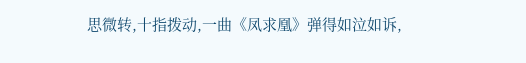思微转,十指拨动,一曲《凤求凰》弹得如泣如诉,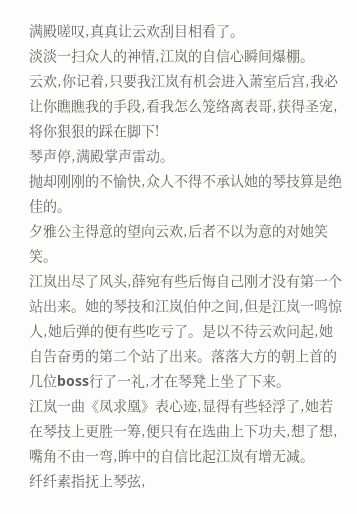满殿嗟叹,真真让云欢刮目相看了。
淡淡一扫众人的神情,江岚的自信心瞬间爆棚。
云欢,你记着,只要我江岚有机会进入萧室后宫,我必让你瞧瞧我的手段,看我怎么笼络离表哥,获得圣宠,将你狠狠的踩在脚下!
琴声停,满殿掌声雷动。
抛却刚刚的不愉快,众人不得不承认她的琴技算是绝佳的。
夕雅公主得意的望向云欢,后者不以为意的对她笑笑。
江岚出尽了风头,薛宛有些后悔自己刚才没有第一个站出来。她的琴技和江岚伯仲之间,但是江岚一鸣惊人,她后弹的便有些吃亏了。是以不待云欢问起,她自告奋勇的第二个站了出来。落落大方的朝上首的几位boss行了一礼,才在琴凳上坐了下来。
江岚一曲《凤求凰》表心迹,显得有些轻浮了,她若在琴技上更胜一筹,便只有在选曲上下功夫,想了想,嘴角不由一弯,眸中的自信比起江岚有增无减。
纤纤素指抚上琴弦,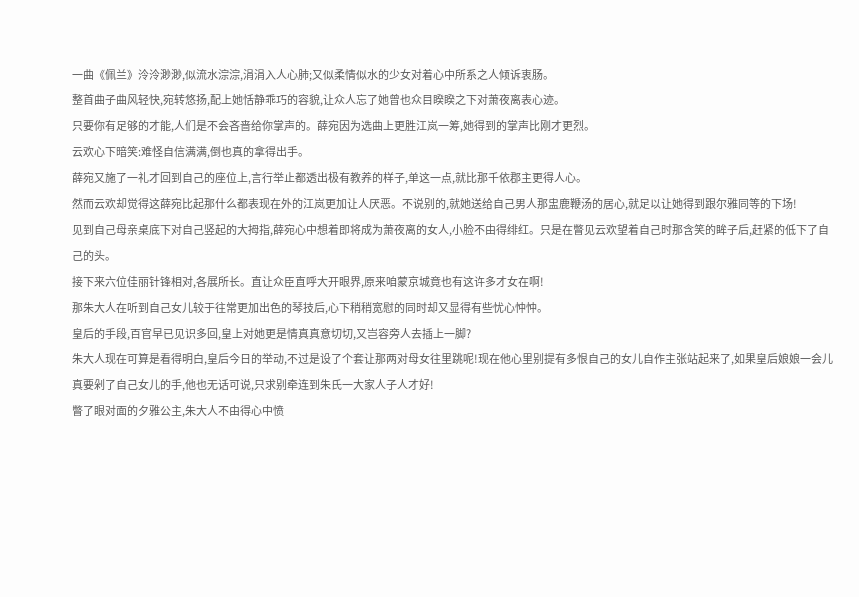一曲《佩兰》泠泠渺渺,似流水淙淙,涓涓入人心肺;又似柔情似水的少女对着心中所系之人倾诉衷肠。
整首曲子曲风轻快,宛转悠扬,配上她恬静乖巧的容貌,让众人忘了她曾也众目睽睽之下对萧夜离表心迹。
只要你有足够的才能,人们是不会吝啬给你掌声的。薛宛因为选曲上更胜江岚一筹,她得到的掌声比刚才更烈。
云欢心下暗笑:难怪自信满满,倒也真的拿得出手。
薛宛又施了一礼才回到自己的座位上,言行举止都透出极有教养的样子,单这一点,就比那千依郡主更得人心。
然而云欢却觉得这薛宛比起那什么都表现在外的江岚更加让人厌恶。不说别的,就她送给自己男人那盅鹿鞭汤的居心,就足以让她得到跟尔雅同等的下场!
见到自己母亲桌底下对自己竖起的大拇指,薛宛心中想着即将成为萧夜离的女人,小脸不由得绯红。只是在瞥见云欢望着自己时那含笑的眸子后,赶紧的低下了自己的头。
接下来六位佳丽针锋相对,各展所长。直让众臣直呼大开眼界,原来咱蒙京城竟也有这许多才女在啊!
那朱大人在听到自己女儿较于往常更加出色的琴技后,心下稍稍宽慰的同时却又显得有些忧心忡忡。
皇后的手段,百官早已见识多回,皇上对她更是情真真意切切,又岂容旁人去插上一脚?
朱大人现在可算是看得明白,皇后今日的举动,不过是设了个套让那两对母女往里跳呢!现在他心里别提有多恨自己的女儿自作主张站起来了,如果皇后娘娘一会儿真要剁了自己女儿的手,他也无话可说,只求别牵连到朱氏一大家人子人才好!
瞥了眼对面的夕雅公主,朱大人不由得心中愤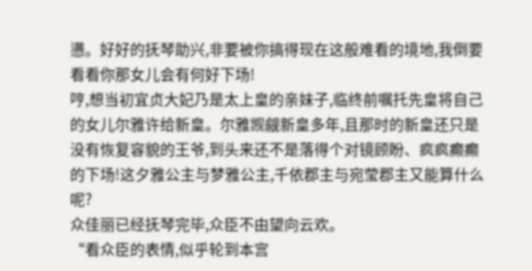懑。好好的抚琴助兴,非要被你搞得现在这般难看的境地,我倒要看看你那女儿会有何好下场!
哼,想当初宜贞大妃乃是太上皇的亲妹子,临终前嘱托先皇将自己的女儿尔雅许给新皇。尔雅觊觎新皇多年,且那时的新皇还只是没有恢复容貌的王爷,到头来还不是落得个对镜顾盼、疯疯癫癫的下场!这夕雅公主与梦雅公主,千依郡主与宛莹郡主又能算什么呢?
众佳丽已经抚琴完毕,众臣不由望向云欢。
“看众臣的表情,似乎轮到本宫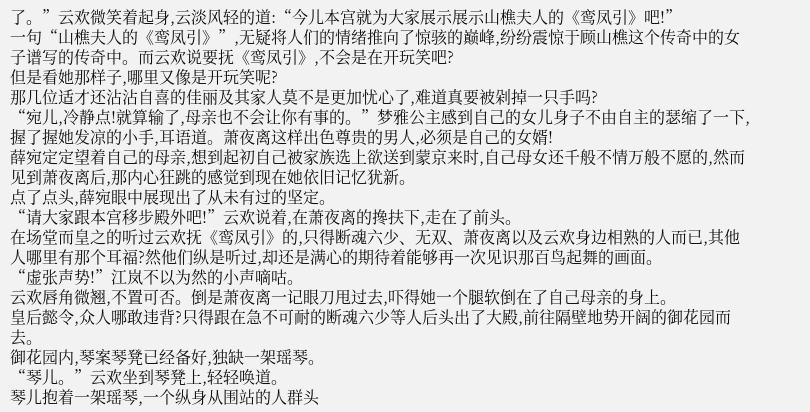了。”云欢微笑着起身,云淡风轻的道:“今儿本宫就为大家展示展示山樵夫人的《鸾凤引》吧!”
一句“山樵夫人的《鸾凤引》”,无疑将人们的情绪推向了惊骇的巅峰,纷纷震惊于顾山樵这个传奇中的女子谱写的传奇中。而云欢说要抚《鸾凤引》,不会是在开玩笑吧?
但是看她那样子,哪里又像是开玩笑呢?
那几位适才还沾沾自喜的佳丽及其家人莫不是更加忧心了,难道真要被剁掉一只手吗?
“宛儿,冷静点!就算输了,母亲也不会让你有事的。”梦雅公主感到自己的女儿身子不由自主的瑟缩了一下,握了握她发凉的小手,耳语道。萧夜离这样出色尊贵的男人,必须是自己的女婿!
薛宛定定望着自己的母亲,想到起初自己被家族选上欲送到蒙京来时,自己母女还千般不情万般不愿的,然而见到萧夜离后,那内心狂跳的感觉到现在她依旧记忆犹新。
点了点头,薛宛眼中展现出了从未有过的坚定。
“请大家跟本宫移步殿外吧!”云欢说着,在萧夜离的搀扶下,走在了前头。
在场堂而皇之的听过云欢抚《鸾凤引》的,只得断魂六少、无双、萧夜离以及云欢身边相熟的人而已,其他人哪里有那个耳福?然他们纵是听过,却还是满心的期待着能够再一次见识那百鸟起舞的画面。
“虚张声势!”江岚不以为然的小声嘀咕。
云欢唇角微翘,不置可否。倒是萧夜离一记眼刀甩过去,吓得她一个腿软倒在了自己母亲的身上。
皇后懿令,众人哪敢违背?只得跟在急不可耐的断魂六少等人后头出了大殿,前往隔壁地势开阔的御花园而去。
御花园内,琴案琴凳已经备好,独缺一架瑶琴。
“琴儿。”云欢坐到琴凳上,轻轻唤道。
琴儿抱着一架瑶琴,一个纵身从围站的人群头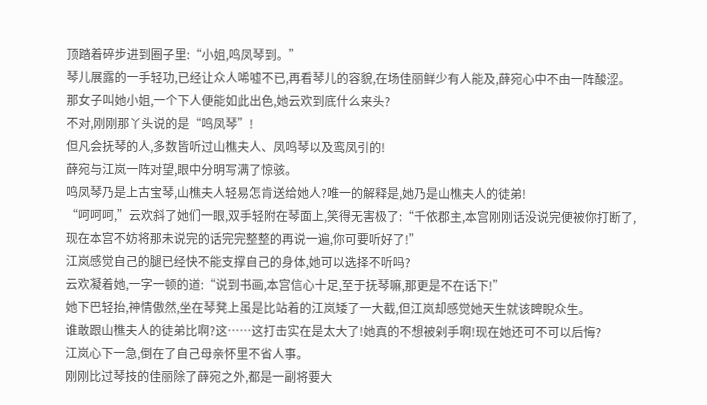顶踏着碎步进到圈子里:“小姐,鸣凤琴到。”
琴儿展露的一手轻功,已经让众人唏嘘不已,再看琴儿的容貌,在场佳丽鲜少有人能及,薛宛心中不由一阵酸涩。那女子叫她小姐,一个下人便能如此出色,她云欢到底什么来头?
不对,刚刚那丫头说的是“鸣凤琴”!
但凡会抚琴的人,多数皆听过山樵夫人、凤鸣琴以及鸾凤引的!
薛宛与江岚一阵对望,眼中分明写满了惊骇。
鸣凤琴乃是上古宝琴,山樵夫人轻易怎肯送给她人?唯一的解释是,她乃是山樵夫人的徒弟!
“呵呵呵,”云欢斜了她们一眼,双手轻附在琴面上,笑得无害极了:“千依郡主,本宫刚刚话没说完便被你打断了,现在本宫不妨将那未说完的话完完整整的再说一遍,你可要听好了!”
江岚感觉自己的腿已经快不能支撑自己的身体,她可以选择不听吗?
云欢凝着她,一字一顿的道:“说到书画,本宫信心十足,至于抚琴嘛,那更是不在话下!”
她下巴轻抬,神情傲然,坐在琴凳上虽是比站着的江岚矮了一大截,但江岚却感觉她天生就该睥睨众生。
谁敢跟山樵夫人的徒弟比啊?这……这打击实在是太大了!她真的不想被剁手啊!现在她还可不可以后悔?
江岚心下一急,倒在了自己母亲怀里不省人事。
刚刚比过琴技的佳丽除了薛宛之外,都是一副将要大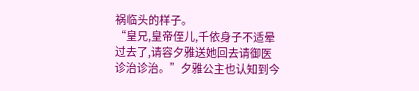祸临头的样子。
“皇兄,皇帝侄儿,千依身子不适晕过去了,请容夕雅送她回去请御医诊治诊治。”夕雅公主也认知到今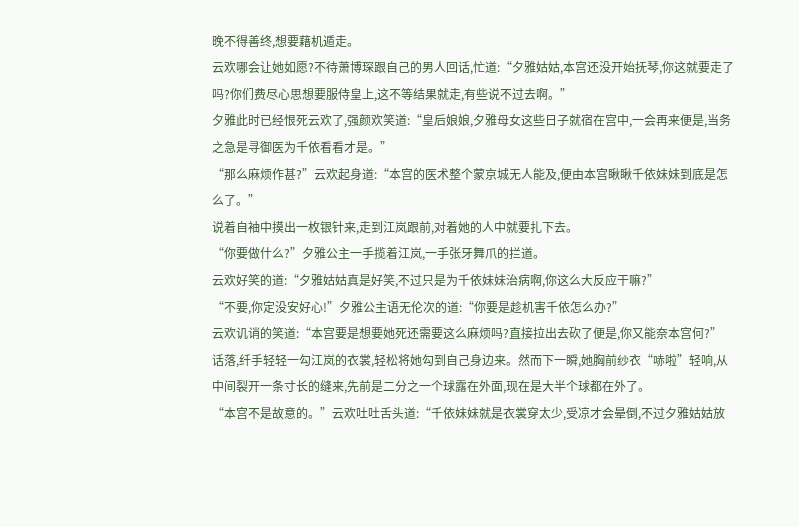晚不得善终,想要藉机遁走。
云欢哪会让她如愿?不待萧博琛跟自己的男人回话,忙道:“夕雅姑姑,本宫还没开始抚琴,你这就要走了吗?你们费尽心思想要服侍皇上,这不等结果就走,有些说不过去啊。”
夕雅此时已经恨死云欢了,强颜欢笑道:“皇后娘娘,夕雅母女这些日子就宿在宫中,一会再来便是,当务之急是寻御医为千依看看才是。”
“那么麻烦作甚?”云欢起身道:“本宫的医术整个蒙京城无人能及,便由本宫瞅瞅千依妹妹到底是怎么了。”
说着自袖中摸出一枚银针来,走到江岚跟前,对着她的人中就要扎下去。
“你要做什么?”夕雅公主一手揽着江岚,一手张牙舞爪的拦道。
云欢好笑的道:“夕雅姑姑真是好笑,不过只是为千依妹妹治病啊,你这么大反应干嘛?”
“不要,你定没安好心!”夕雅公主语无伦次的道:“你要是趁机害千依怎么办?”
云欢讥诮的笑道:“本宫要是想要她死还需要这么麻烦吗?直接拉出去砍了便是,你又能奈本宫何?”
话落,纤手轻轻一勾江岚的衣裳,轻松将她勾到自己身边来。然而下一瞬,她胸前纱衣“哧啦”轻响,从中间裂开一条寸长的缝来,先前是二分之一个球露在外面,现在是大半个球都在外了。
“本宫不是故意的。”云欢吐吐舌头道:“千依妹妹就是衣裳穿太少,受凉才会晕倒,不过夕雅姑姑放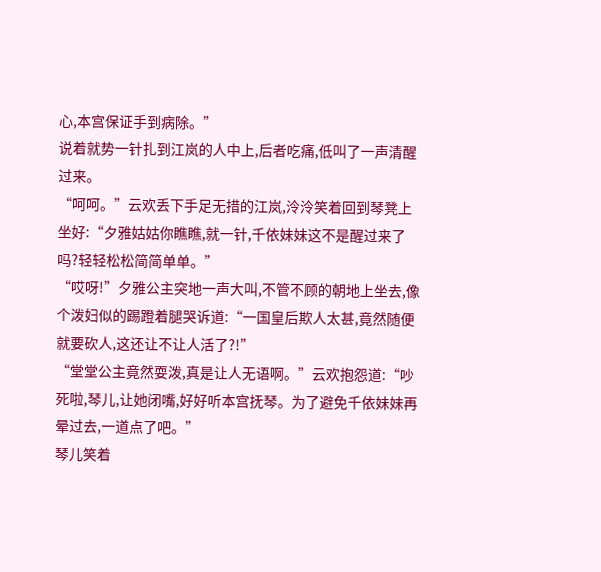心,本宫保证手到病除。”
说着就势一针扎到江岚的人中上,后者吃痛,低叫了一声清醒过来。
“呵呵。”云欢丢下手足无措的江岚,泠泠笑着回到琴凳上坐好:“夕雅姑姑你瞧瞧,就一针,千依妹妹这不是醒过来了吗?轻轻松松简简单单。”
“哎呀!”夕雅公主突地一声大叫,不管不顾的朝地上坐去,像个泼妇似的踢蹬着腿哭诉道:“一国皇后欺人太甚,竟然随便就要砍人,这还让不让人活了?!”
“堂堂公主竟然耍泼,真是让人无语啊。”云欢抱怨道:“吵死啦,琴儿,让她闭嘴,好好听本宫抚琴。为了避免千依妹妹再晕过去,一道点了吧。”
琴儿笑着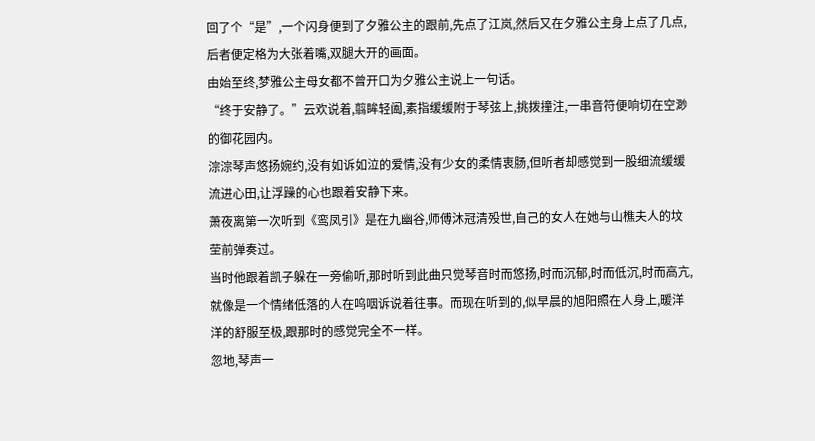回了个“是”,一个闪身便到了夕雅公主的跟前,先点了江岚,然后又在夕雅公主身上点了几点,后者便定格为大张着嘴,双腿大开的画面。
由始至终,梦雅公主母女都不曾开口为夕雅公主说上一句话。
“终于安静了。”云欢说着,翦眸轻阖,素指缓缓附于琴弦上,挑拨撞注,一串音符便响切在空渺的御花园内。
淙淙琴声悠扬婉约,没有如诉如泣的爱情,没有少女的柔情衷肠,但听者却感觉到一股细流缓缓流进心田,让浮躁的心也跟着安静下来。
萧夜离第一次听到《鸾凤引》是在九幽谷,师傅沐冠清殁世,自己的女人在她与山樵夫人的坟茔前弹奏过。
当时他跟着凯子躲在一旁偷听,那时听到此曲只觉琴音时而悠扬,时而沉郁,时而低沉,时而高亢,就像是一个情绪低落的人在呜咽诉说着往事。而现在听到的,似早晨的旭阳照在人身上,暖洋洋的舒服至极,跟那时的感觉完全不一样。
忽地,琴声一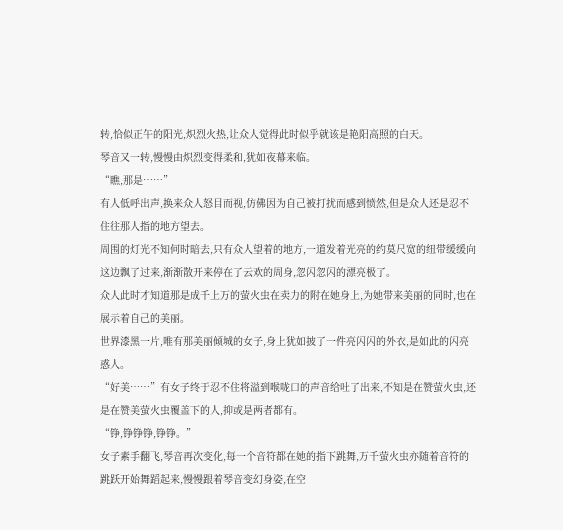转,恰似正午的阳光,炽烈火热,让众人觉得此时似乎就该是艳阳高照的白天。
琴音又一转,慢慢由炽烈变得柔和,犹如夜幕来临。
“瞧,那是……”
有人低呼出声,换来众人怒目而视,仿佛因为自己被打扰而感到愤然,但是众人还是忍不住往那人指的地方望去。
周围的灯光不知何时暗去,只有众人望着的地方,一道发着光亮的约莫尺宽的纽带缓缓向这边飘了过来,渐渐散开来停在了云欢的周身,忽闪忽闪的漂亮极了。
众人此时才知道那是成千上万的萤火虫在卖力的附在她身上,为她带来美丽的同时,也在展示着自己的美丽。
世界漆黑一片,唯有那美丽倾城的女子,身上犹如披了一件亮闪闪的外衣,是如此的闪亮惑人。
“好美……”有女子终于忍不住将溢到喉咙口的声音给吐了出来,不知是在赞萤火虫,还是在赞美萤火虫覆盖下的人,抑或是两者都有。
“铮,铮铮铮,铮铮。”
女子素手翻飞,琴音再次变化,每一个音符都在她的指下跳舞,万千萤火虫亦随着音符的跳跃开始舞蹈起来,慢慢跟着琴音变幻身姿,在空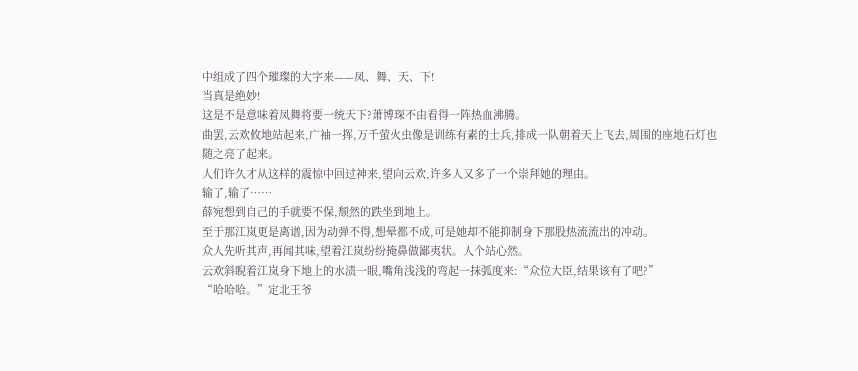中组成了四个璀璨的大字来——凤、舞、天、下!
当真是绝妙!
这是不是意味着凤舞将要一统天下?萧博琛不由看得一阵热血沸腾。
曲罢,云欢攸地站起来,广袖一挥,万千萤火虫像是训练有素的士兵,排成一队朝着天上飞去,周围的座地石灯也随之亮了起来。
人们许久才从这样的震惊中回过神来,望向云欢,许多人又多了一个崇拜她的理由。
输了,输了……
薛宛想到自己的手就要不保,颓然的跌坐到地上。
至于那江岚更是离谱,因为动弹不得,想晕都不成,可是她却不能抑制身下那股热流流出的冲动。
众人先听其声,再闻其味,望着江岚纷纷掩鼻做鄙夷状。人个站心然。
云欢斜睨着江岚身下地上的水渍一眼,嘴角浅浅的弯起一抹弧度来:“众位大臣,结果该有了吧?”
“哈哈哈。”定北王爷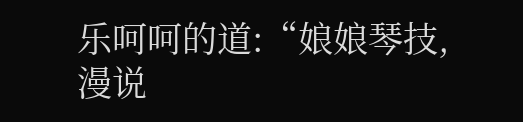乐呵呵的道:“娘娘琴技,漫说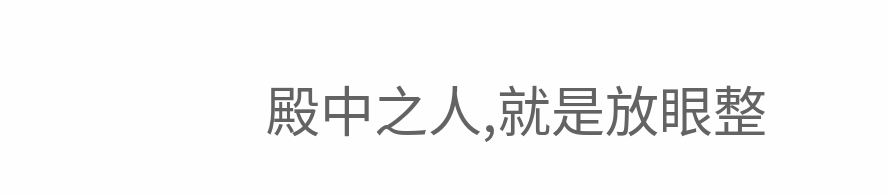殿中之人,就是放眼整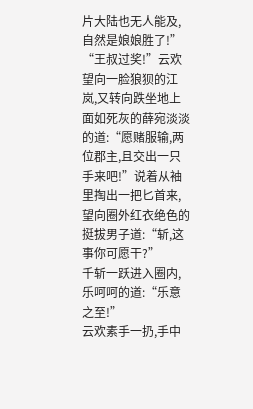片大陆也无人能及,自然是娘娘胜了!”
“王叔过奖!”云欢望向一脸狼狈的江岚,又转向跌坐地上面如死灰的薛宛淡淡的道:“愿赌服输,两位郡主,且交出一只手来吧!”说着从袖里掏出一把匕首来,望向圈外红衣绝色的挺拔男子道:“斩,这事你可愿干?”
千斩一跃进入圈内,乐呵呵的道:“乐意之至!”
云欢素手一扔,手中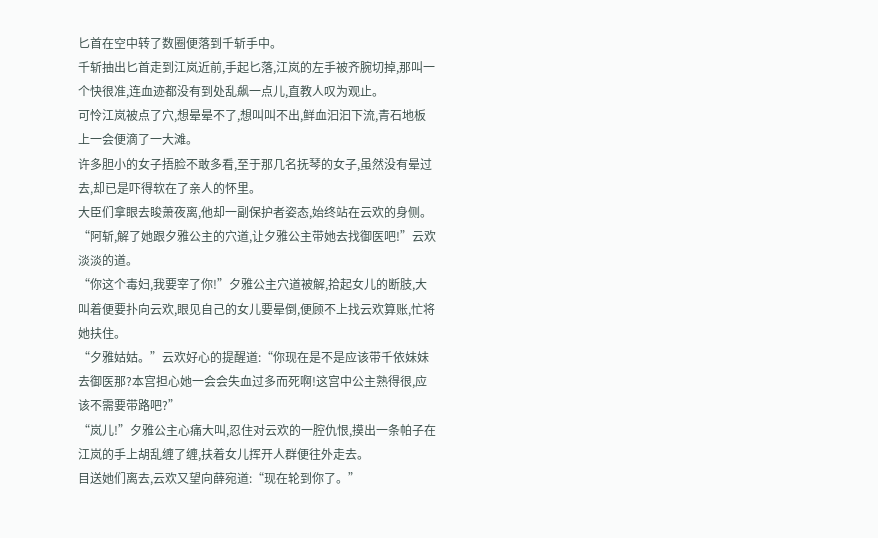匕首在空中转了数圈便落到千斩手中。
千斩抽出匕首走到江岚近前,手起匕落,江岚的左手被齐腕切掉,那叫一个快很准,连血迹都没有到处乱飙一点儿,直教人叹为观止。
可怜江岚被点了穴,想晕晕不了,想叫叫不出,鲜血汩汩下流,青石地板上一会便滴了一大滩。
许多胆小的女子捂脸不敢多看,至于那几名抚琴的女子,虽然没有晕过去,却已是吓得软在了亲人的怀里。
大臣们拿眼去睃萧夜离,他却一副保护者姿态,始终站在云欢的身侧。
“阿斩,解了她跟夕雅公主的穴道,让夕雅公主带她去找御医吧!”云欢淡淡的道。
“你这个毒妇,我要宰了你!”夕雅公主穴道被解,拾起女儿的断肢,大叫着便要扑向云欢,眼见自己的女儿要晕倒,便顾不上找云欢算账,忙将她扶住。
“夕雅姑姑。”云欢好心的提醒道:“你现在是不是应该带千依妹妹去御医那?本宫担心她一会会失血过多而死啊!这宫中公主熟得很,应该不需要带路吧?”
“岚儿!”夕雅公主心痛大叫,忍住对云欢的一腔仇恨,摸出一条帕子在江岚的手上胡乱缠了缠,扶着女儿挥开人群便往外走去。
目送她们离去,云欢又望向薛宛道:“现在轮到你了。”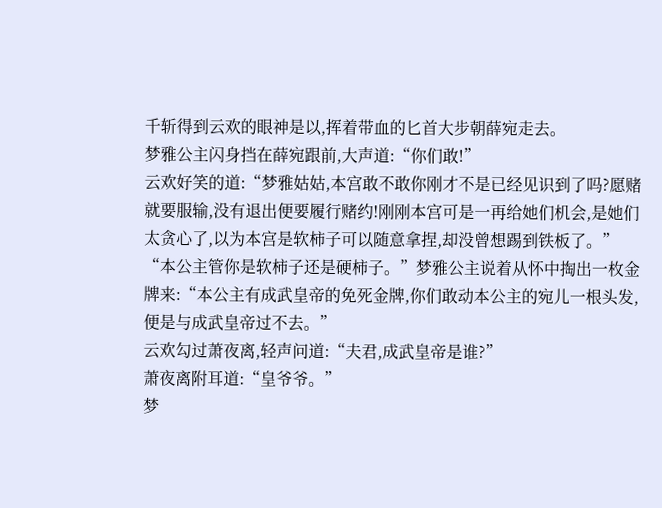千斩得到云欢的眼神是以,挥着带血的匕首大步朝薛宛走去。
梦雅公主闪身挡在薛宛跟前,大声道:“你们敢!”
云欢好笑的道:“梦雅姑姑,本宫敢不敢你刚才不是已经见识到了吗?愿赌就要服输,没有退出便要履行赌约!刚刚本宫可是一再给她们机会,是她们太贪心了,以为本宫是软柿子可以随意拿捏,却没曾想踢到铁板了。”
“本公主管你是软柿子还是硬柿子。”梦雅公主说着从怀中掏出一枚金牌来:“本公主有成武皇帝的免死金牌,你们敢动本公主的宛儿一根头发,便是与成武皇帝过不去。”
云欢勾过萧夜离,轻声问道:“夫君,成武皇帝是谁?”
萧夜离附耳道:“皇爷爷。”
梦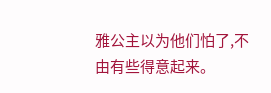雅公主以为他们怕了,不由有些得意起来。